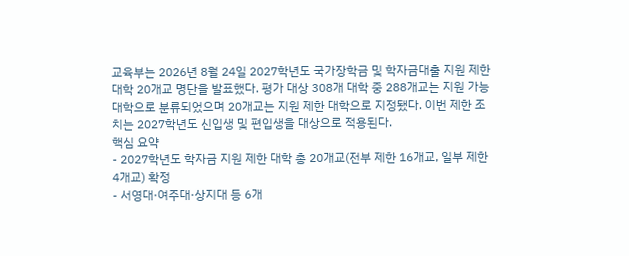교육부는 2026년 8월 24일 2027학년도 국가장학금 및 학자금대출 지원 제한 대학 20개교 명단을 발표했다. 평가 대상 308개 대학 중 288개교는 지원 가능 대학으로 분류되었으며 20개교는 지원 제한 대학으로 지정됐다. 이번 제한 조치는 2027학년도 신입생 및 편입생을 대상으로 적용된다.
핵심 요약
- 2027학년도 학자금 지원 제한 대학 총 20개교(전부 제한 16개교, 일부 제한 4개교) 확정
- 서영대·여주대·상지대 등 6개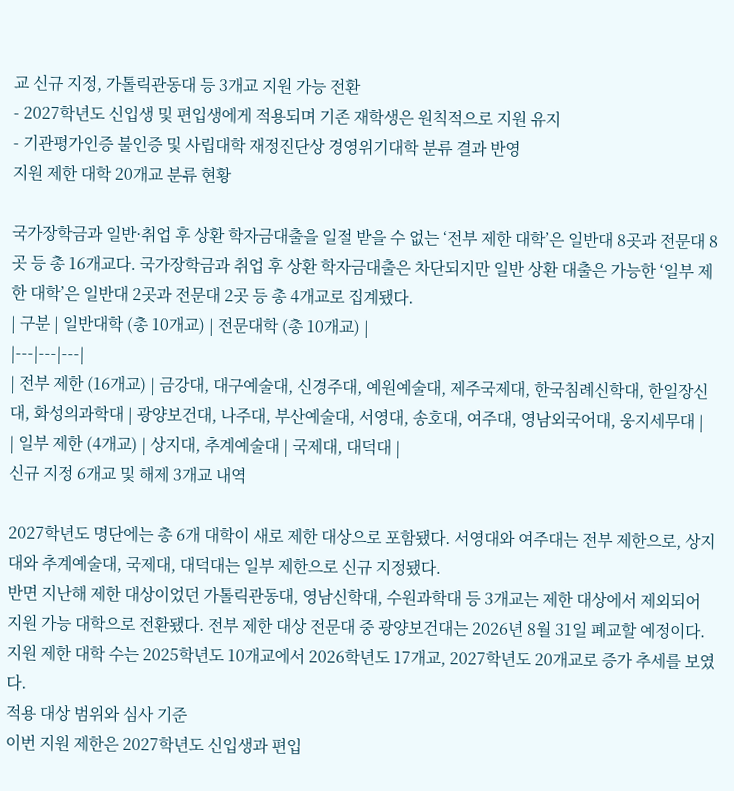교 신규 지정, 가톨릭관동대 등 3개교 지원 가능 전환
- 2027학년도 신입생 및 편입생에게 적용되며 기존 재학생은 원칙적으로 지원 유지
- 기관평가인증 불인증 및 사립대학 재정진단상 경영위기대학 분류 결과 반영
지원 제한 대학 20개교 분류 현황

국가장학금과 일반·취업 후 상환 학자금대출을 일절 받을 수 없는 ‘전부 제한 대학’은 일반대 8곳과 전문대 8곳 등 총 16개교다. 국가장학금과 취업 후 상환 학자금대출은 차단되지만 일반 상환 대출은 가능한 ‘일부 제한 대학’은 일반대 2곳과 전문대 2곳 등 총 4개교로 집계됐다.
| 구분 | 일반대학 (총 10개교) | 전문대학 (총 10개교) |
|---|---|---|
| 전부 제한 (16개교) | 금강대, 대구예술대, 신경주대, 예원예술대, 제주국제대, 한국침례신학대, 한일장신대, 화성의과학대 | 광양보건대, 나주대, 부산예술대, 서영대, 송호대, 여주대, 영남외국어대, 웅지세무대 |
| 일부 제한 (4개교) | 상지대, 추계예술대 | 국제대, 대덕대 |
신규 지정 6개교 및 해제 3개교 내역

2027학년도 명단에는 총 6개 대학이 새로 제한 대상으로 포함됐다. 서영대와 여주대는 전부 제한으로, 상지대와 추계예술대, 국제대, 대덕대는 일부 제한으로 신규 지정됐다.
반면 지난해 제한 대상이었던 가톨릭관동대, 영남신학대, 수원과학대 등 3개교는 제한 대상에서 제외되어 지원 가능 대학으로 전환됐다. 전부 제한 대상 전문대 중 광양보건대는 2026년 8월 31일 폐교할 예정이다. 지원 제한 대학 수는 2025학년도 10개교에서 2026학년도 17개교, 2027학년도 20개교로 증가 추세를 보였다.
적용 대상 범위와 심사 기준
이번 지원 제한은 2027학년도 신입생과 편입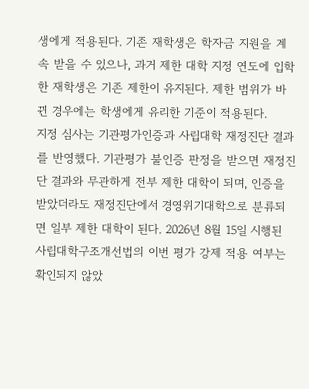생에게 적용된다. 기존 재학생은 학자금 지원을 계속 받을 수 있으나, 과거 제한 대학 지정 연도에 입학한 재학생은 기존 제한이 유지된다. 제한 범위가 바뀐 경우에는 학생에게 유리한 기준이 적용된다.
지정 심사는 기관평가인증과 사립대학 재정진단 결과를 반영했다. 기관평가 불인증 판정을 받으면 재정진단 결과와 무관하게 전부 제한 대학이 되며, 인증을 받았더라도 재정진단에서 경영위기대학으로 분류되면 일부 제한 대학이 된다. 2026년 8월 15일 시행된 사립대학구조개선법의 이번 평가 강제 적용 여부는 확인되지 않았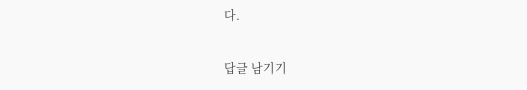다.

답글 남기기